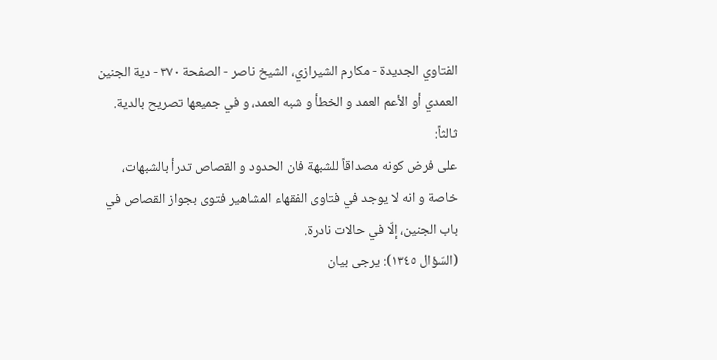الفتاوي الجديدة - مكارم الشيرازي، الشيخ ناصر - الصفحة ٣٧٠ - دية الجنين
العمدي أو الأعم العمد و الخطأ و شبه العمد، و في جميعها تصريح بالدية. ثالثاً:
على فرض كونه مصداقاً للشبهة فان الحدود و القصاص تدرأ بالشبهات، خاصة و انه لا يوجد في فتاوى الفقهاء المشاهير فتوى بجواز القصاص في باب الجنين، إلّا في حالات نادرة.
(السّؤال ١٣٤٥): يرجى بيان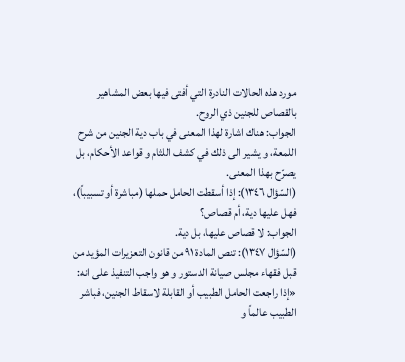مورد هذه الحالات النادرة التي أفتى فيها بعض المشاهير بالقصاص للجنين ذي الروح.
الجواب: هناك اشارة لهذا المعنى في باب دية الجنين من شرح اللمعة، و يشير الى ذلك في كشف اللثام و قواعد الأحكام، بل يصرّح بهذا المعنى.
(السّؤال ١٣٤٦): إذا أسقطت الحامل حملها (مباشرة أو تسبيباً)، فهل عليها دية، أم قصاص؟
الجواب: لا قصاص عليها، بل دية.
(السّؤال ١٣٤٧): تنص المادة ٩١ من قانون التعزيرات المؤيد من قبل فقهاء مجلس صيانة الدستور و هو واجب التنفيذ على انه: «إذا راجعت الحامل الطبيب أو القابلة لاسقاط الجنين، فباشر الطبيب عالماً و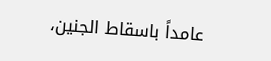عامداً باسقاط الجنين،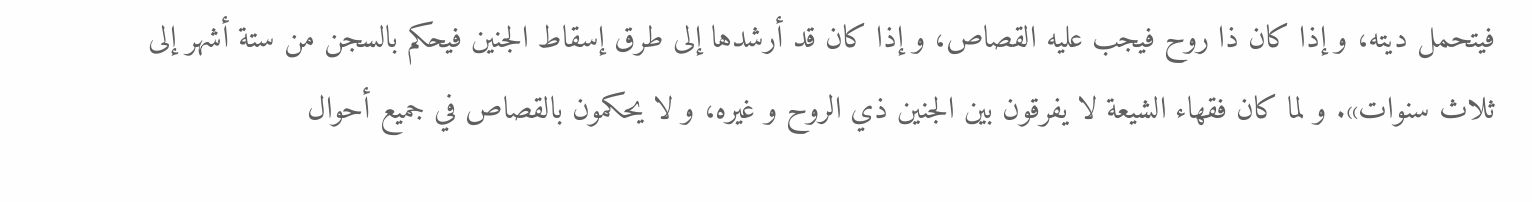فيتحمل ديته، و إذا كان ذا روح فيجب عليه القصاص، و إذا كان قد أرشدها إلى طرق إسقاط الجنين فيحكم بالسجن من ستة أشهر إلى ثلاث سنوات». و لما كان فقهاء الشيعة لا يفرقون بين الجنين ذي الروح و غيره، و لا يحكمون بالقصاص في جميع أحوال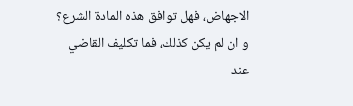الاجهاض، فهل توافق هذه المادة الشرع؟ و ان لم يكن كذلك، فما تكليف القاضي عند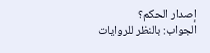إصدار الحكم؟
الجواب: بالنظر للروايات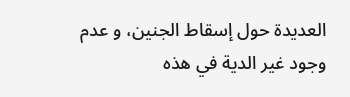العديدة حول إسقاط الجنين، و عدم وجود غير الدية في هذه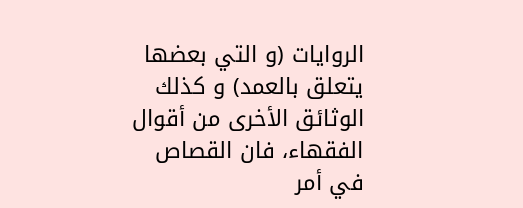الروايات (و التي بعضها يتعلق بالعمد) و كذلك الوثائق الأخرى من أقوال الفقهاء، فان القصاص في أمر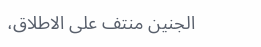الجنين منتف على الاطلاق،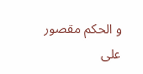و الحكم مقصور على